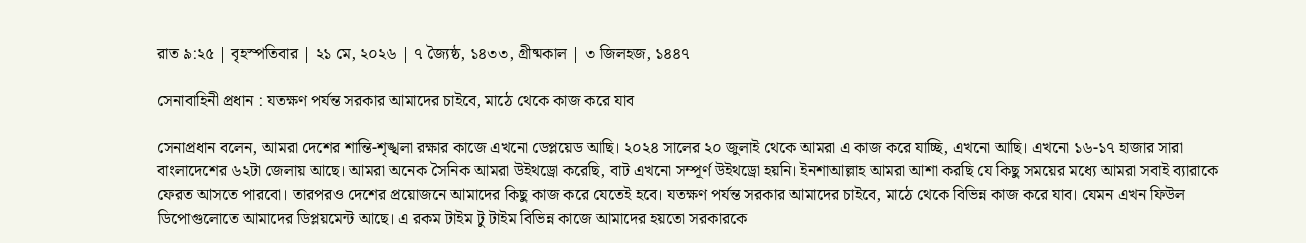রাত ৯:২৫ | বৃহস্পতিবার | ২১ মে, ২০২৬ | ৭ জ্যৈষ্ঠ, ১৪৩৩, গ্রীষ্মকাল | ৩ জিলহজ, ১৪৪৭

সেনাবাহিনী প্রধান : যতক্ষণ পর্যন্ত সরকার আমাদের চাইবে, মাঠে থেকে কাজ করে যাব

সেনাপ্রধান বলেন, আমরা দেশের শান্তি-শৃঙ্খলা রক্ষার কাজে এখনো ডেপ্লয়েড আছি। ২০২৪ সালের ২০ জুলাই থেকে আমরা এ কাজ করে যাচ্ছি, এখনো আছি। এখনো ১৬-১৭ হাজার সারা বাংলাদেশের ৬২টা জেলায় আছে। আমরা অনেক সৈনিক আমরা উইথড্রো করেছি, বাট এখনো সম্পূর্ণ উইথড্রো হয়নি। ইনশাআল্লাহ আমরা আশা করছি যে কিছু সময়ের মধ্যে আমরা সবাই ব্যারাকে ফেরত আসতে পারবো। তারপরও দেশের প্রয়োজনে আমাদের কিছু কাজ করে যেতেই হবে। যতক্ষণ পর্যন্ত সরকার আমাদের চাইবে, মাঠে থেকে বিভিন্ন কাজ করে যাব। যেমন এখন ফিউল ডিপোগুলোতে আমাদের ডিপ্লয়মেন্ট আছে। এ রকম টাইম টু টাইম বিভিন্ন কাজে আমাদের হয়তো সরকারকে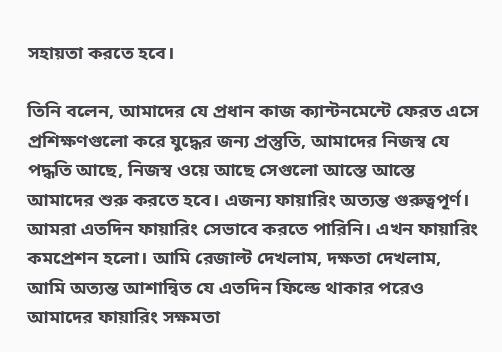সহায়তা করতে হবে।

তিনি বলেন, আমাদের যে প্রধান কাজ ক্যান্টনমেন্টে ফেরত এসে প্রশিক্ষণগুলো করে যুদ্ধের জন্য প্রস্তুতি, আমাদের নিজস্ব যে পদ্ধতি আছে, নিজস্ব ওয়ে আছে সেগুলো আস্তে আস্তে আমাদের শুরু করতে হবে। এজন্য ফায়ারিং অত্যন্ত গুরুত্বপূর্ণ। আমরা এতদিন ফায়ারিং সেভাবে করতে পারিনি। এখন ফায়ারিং কমপ্রেশন হলো। আমি রেজাল্ট দেখলাম, দক্ষতা দেখলাম, আমি অত্যন্ত আশান্বিত যে এতদিন ফিল্ডে থাকার পরেও আমাদের ফায়ারিং সক্ষমতা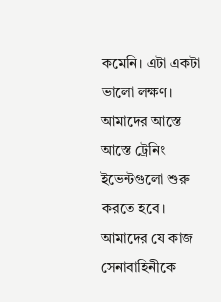কমেনি। এটা একটা ভালো লক্ষণ। আমাদের আস্তে আস্তে ট্রেনিং ইভেন্টগুলো শুরু করতে হবে। আমাদের যে কাজ সেনাবাহিনীকে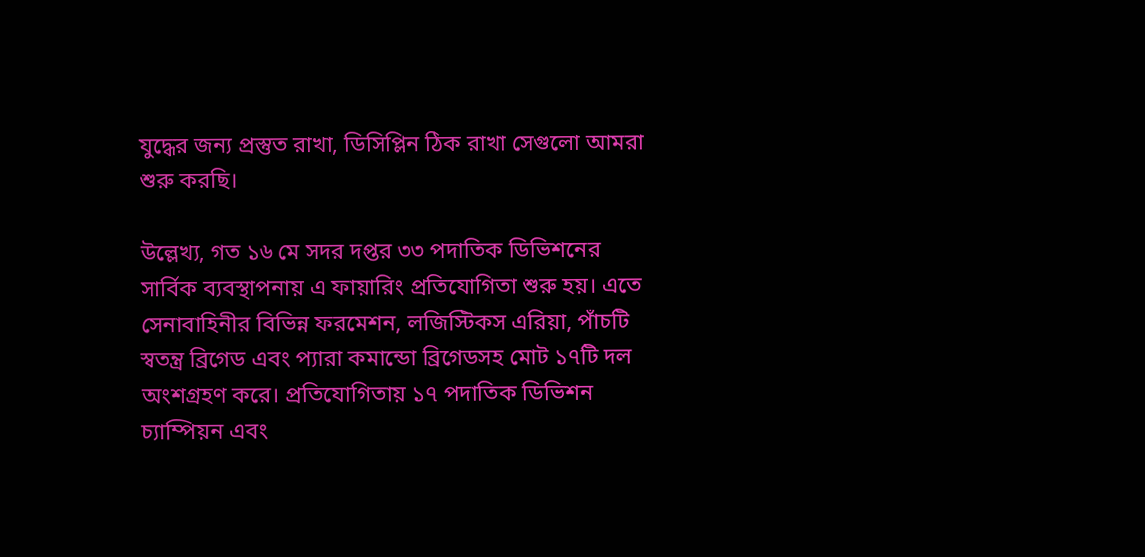যুদ্ধের জন্য প্রস্তুত রাখা, ডিসিপ্লিন ঠিক রাখা সেগুলো আমরা শুরু করছি।

উল্লেখ্য, গত ১৬ মে সদর দপ্তর ৩৩ পদাতিক ডিভিশনের সার্বিক ব্যবস্থাপনায় এ ফায়ারিং প্রতিযোগিতা শুরু হয়। এতে সেনাবাহিনীর বিভিন্ন ফরমেশন, লজিস্টিকস এরিয়া, পাঁচটি স্বতন্ত্র ব্রিগেড এবং প্যারা কমান্ডো ব্রিগেডসহ মোট ১৭টি দল অংশগ্রহণ করে। প্রতিযোগিতায় ১৭ পদাতিক ডিভিশন চ্যাম্পিয়ন এবং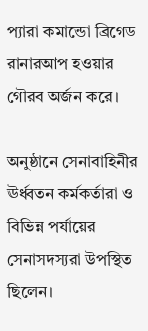প্যারা কমান্ডো ব্রিগেড রানারআপ হওয়ার গৌরব অর্জন করে।

অনুষ্ঠানে সেনাবাহিনীর ঊর্ধ্বতন কর্মকর্তারা ও বিভিন্ন পর্যায়ের সেনাসদস্যরা উপস্থিত ছিলেন।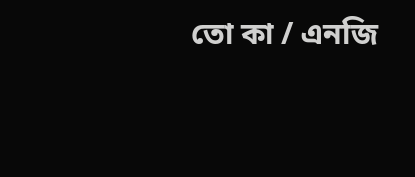তো কা / এনজি